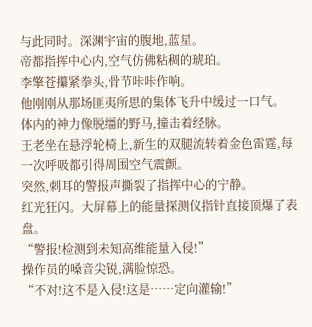与此同时。深渊宇宙的腹地,蓝星。
帝都指挥中心内,空气仿佛粘稠的琥珀。
李擎苍攥紧拳头,骨节咔咔作响。
他刚刚从那场匪夷所思的集体飞升中缓过一口气。
体内的神力像脱缰的野马,撞击着经脉。
王老坐在悬浮轮椅上,新生的双腿流转着金色雷霆,每一次呼吸都引得周围空气震颤。
突然,刺耳的警报声撕裂了指挥中心的宁静。
红光狂闪。大屏幕上的能量探测仪指针直接顶爆了表盘。
“警报!检测到未知高维能量入侵!”
操作员的嗓音尖锐,满脸惊恐。
“不对!这不是入侵!这是……定向灌输!”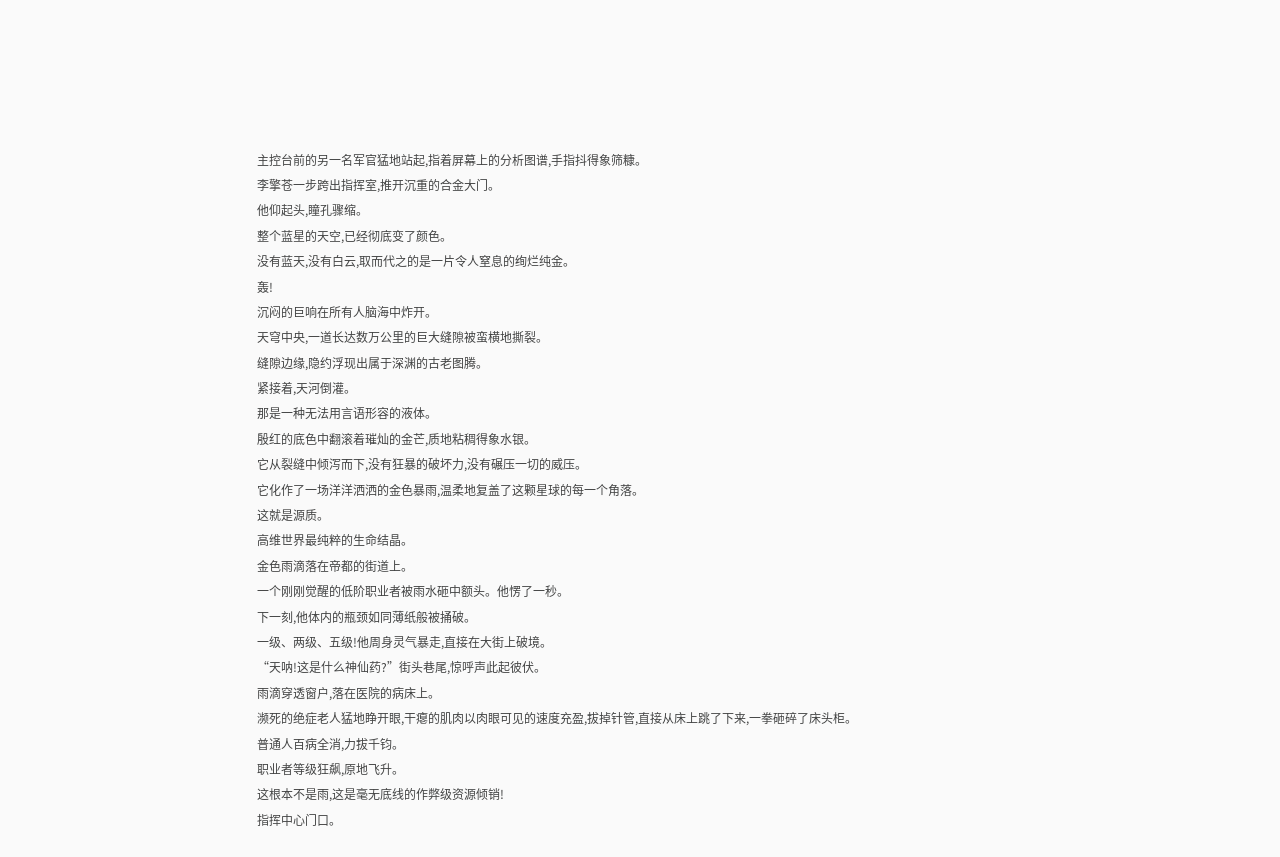主控台前的另一名军官猛地站起,指着屏幕上的分析图谱,手指抖得象筛糠。
李擎苍一步跨出指挥室,推开沉重的合金大门。
他仰起头,瞳孔骤缩。
整个蓝星的天空,已经彻底变了颜色。
没有蓝天,没有白云,取而代之的是一片令人窒息的绚烂纯金。
轰!
沉闷的巨响在所有人脑海中炸开。
天穹中央,一道长达数万公里的巨大缝隙被蛮横地撕裂。
缝隙边缘,隐约浮现出属于深渊的古老图腾。
紧接着,天河倒灌。
那是一种无法用言语形容的液体。
殷红的底色中翻滚着璀灿的金芒,质地粘稠得象水银。
它从裂缝中倾泻而下,没有狂暴的破坏力,没有碾压一切的威压。
它化作了一场洋洋洒洒的金色暴雨,温柔地复盖了这颗星球的每一个角落。
这就是源质。
高维世界最纯粹的生命结晶。
金色雨滴落在帝都的街道上。
一个刚刚觉醒的低阶职业者被雨水砸中额头。他愣了一秒。
下一刻,他体内的瓶颈如同薄纸般被捅破。
一级、两级、五级!他周身灵气暴走,直接在大街上破境。
“天呐!这是什么神仙药?”街头巷尾,惊呼声此起彼伏。
雨滴穿透窗户,落在医院的病床上。
濒死的绝症老人猛地睁开眼,干瘪的肌肉以肉眼可见的速度充盈,拔掉针管,直接从床上跳了下来,一拳砸碎了床头柜。
普通人百病全消,力拔千钧。
职业者等级狂飙,原地飞升。
这根本不是雨,这是毫无底线的作弊级资源倾销!
指挥中心门口。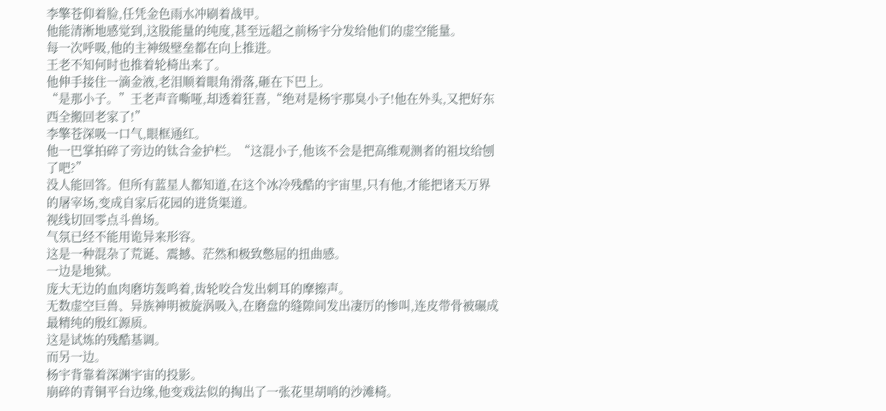李擎苍仰着脸,任凭金色雨水冲刷着战甲。
他能清淅地感觉到,这股能量的纯度,甚至远超之前杨宇分发给他们的虚空能量。
每一次呼吸,他的主神级壁垒都在向上推进。
王老不知何时也推着轮椅出来了。
他伸手接住一滴金液,老泪顺着眼角滑落,砸在下巴上。
“是那小子。”王老声音嘶哑,却透着狂喜,“绝对是杨宇那臭小子!他在外头,又把好东西全搬回老家了!”
李擎苍深吸一口气,眼框通红。
他一巴掌拍碎了旁边的钛合金护栏。“这混小子,他该不会是把高维观测者的祖坟给刨了吧?”
没人能回答。但所有蓝星人都知道,在这个冰冷残酷的宇宙里,只有他,才能把诸天万界的屠宰场,变成自家后花园的进货渠道。
视线切回零点斗兽场。
气氛已经不能用诡异来形容。
这是一种混杂了荒诞、震撼、茫然和极致憋屈的扭曲感。
一边是地狱。
庞大无边的血肉磨坊轰鸣着,齿轮咬合发出刺耳的摩擦声。
无数虚空巨兽、异族神明被旋涡吸入,在磨盘的缝隙间发出凄厉的惨叫,连皮带骨被碾成最精纯的殷红源质。
这是试炼的残酷基调。
而另一边。
杨宇背靠着深渊宇宙的投影。
崩碎的青铜平台边缘,他变戏法似的掏出了一张花里胡哨的沙滩椅。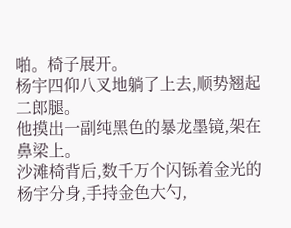啪。椅子展开。
杨宇四仰八叉地躺了上去,顺势翘起二郎腿。
他摸出一副纯黑色的暴龙墨镜,架在鼻梁上。
沙滩椅背后,数千万个闪铄着金光的杨宇分身,手持金色大勺,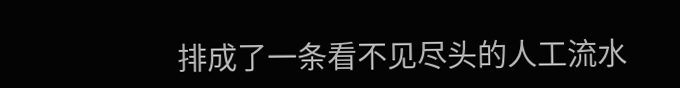排成了一条看不见尽头的人工流水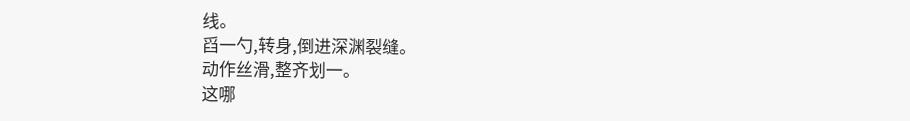线。
舀一勺,转身,倒进深渊裂缝。
动作丝滑,整齐划一。
这哪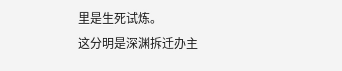里是生死试炼。
这分明是深渊拆迁办主